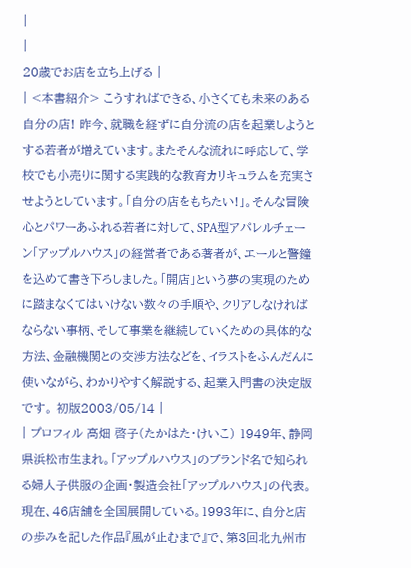|
|
20歳でお店を立ち上げる |
| <本書紹介> こうすればできる、小さくても未来のある自分の店! 昨今、就職を経ずに自分流の店を起業しようとする若者が増えています。またそんな流れに呼応して、学校でも小売りに関する実践的な教育カリキュラムを充実させようとしています。「自分の店をもちたい!」。そんな冒険心とパワーあふれる若者に対して、SPA型アパレルチェーン「アップルハウス」の経営者である著者が、エールと警鐘を込めて書き下ろしました。「開店」という夢の実現のために踏まなくてはいけない数々の手順や、クリアしなければならない事柄、そして事業を継続していくための具体的な方法、金融機関との交渉方法などを、イラストをふんだんに使いながら、わかりやすく解説する、起業入門書の決定版です。 初版2003/05/14 |
| プロフィル 高畑 啓子(たかはた・けいこ) 1949年、静岡県浜松市生まれ。「アップルハウス」のブランド名で知られる婦人子供服の企画・製造会社「アップルハウス」の代表。 現在、46店舗を全国展開している。1993年に、自分と店の歩みを記した作品『風が止むまで』で、第3回北九州市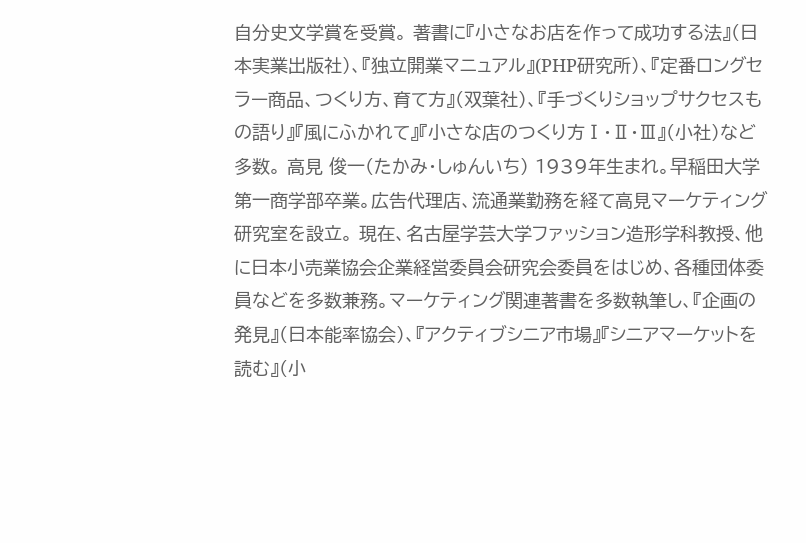自分史文学賞を受賞。 著書に『小さなお店を作って成功する法』(日本実業出版社)、『独立開業マニュアル』(PHP研究所)、『定番ロングセラー商品、つくり方、育て方』(双葉社)、『手づくりショップサクセスもの語り』『風にふかれて』『小さな店のつくり方Ⅰ・Ⅱ・Ⅲ』(小社)など多数。 高見 俊一(たかみ・しゅんいち) 1939年生まれ。早稲田大学第一商学部卒業。広告代理店、流通業勤務を経て高見マーケティング研究室を設立。 現在、名古屋学芸大学ファッション造形学科教授、他に日本小売業協会企業経営委員会研究会委員をはじめ、各種団体委員などを多数兼務。マーケティング関連著書を多数執筆し、『企画の発見』(日本能率協会)、『アクティブシニア市場』『シニアマーケットを読む』(小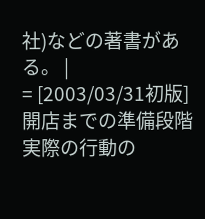社)などの著書がある。 |
= [2003/03/31初版]
開店までの準備段階
実際の行動の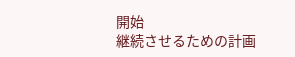開始
継続させるための計画